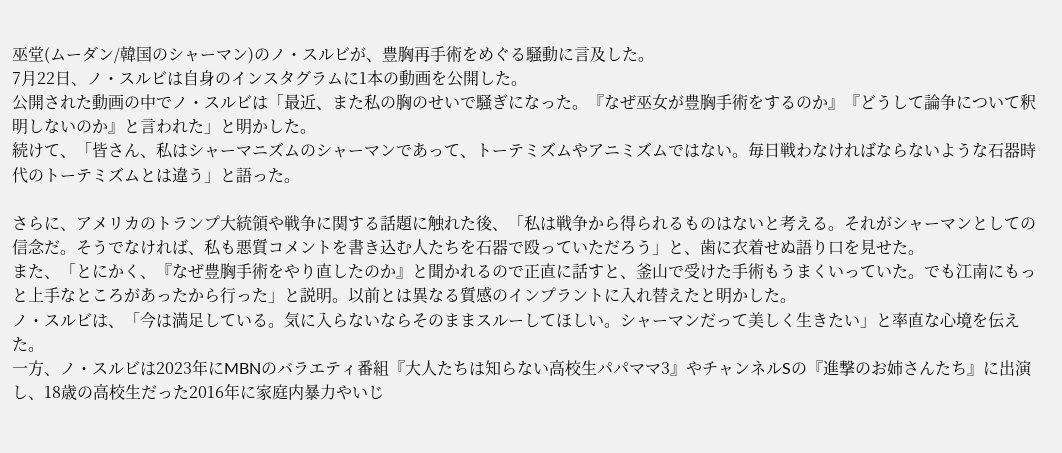巫堂(ムーダン/韓国のシャーマン)のノ・スルビが、豊胸再手術をめぐる騒動に言及した。
7月22日、ノ・スルビは自身のインスタグラムに1本の動画を公開した。
公開された動画の中でノ・スルビは「最近、また私の胸のせいで騒ぎになった。『なぜ巫女が豊胸手術をするのか』『どうして論争について釈明しないのか』と言われた」と明かした。
続けて、「皆さん、私はシャーマニズムのシャーマンであって、トーテミズムやアニミズムではない。毎日戦わなければならないような石器時代のトーテミズムとは違う」と語った。

さらに、アメリカのトランプ大統領や戦争に関する話題に触れた後、「私は戦争から得られるものはないと考える。それがシャーマンとしての信念だ。そうでなければ、私も悪質コメントを書き込む人たちを石器で殴っていただろう」と、歯に衣着せぬ語り口を見せた。
また、「とにかく、『なぜ豊胸手術をやり直したのか』と聞かれるので正直に話すと、釜山で受けた手術もうまくいっていた。でも江南にもっと上手なところがあったから行った」と説明。以前とは異なる質感のインプラントに入れ替えたと明かした。
ノ・スルビは、「今は満足している。気に入らないならそのままスルーしてほしい。シャーマンだって美しく生きたい」と率直な心境を伝えた。
一方、ノ・スルビは2023年にMBNのバラエティ番組『大人たちは知らない高校生パパママ3』やチャンネルSの『進撃のお姉さんたち』に出演し、18歳の高校生だった2016年に家庭内暴力やいじ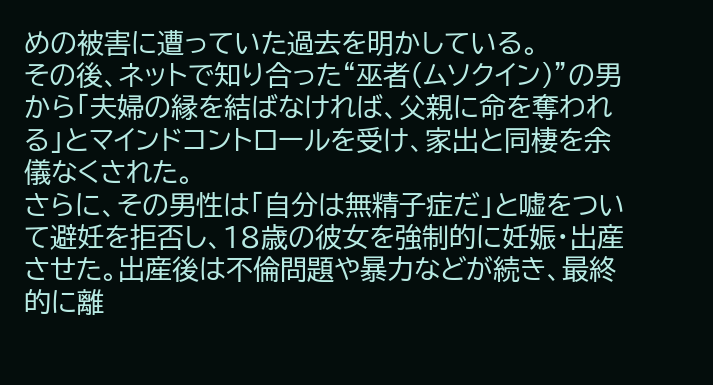めの被害に遭っていた過去を明かしている。
その後、ネットで知り合った“巫者(ムソクイン)”の男から「夫婦の縁を結ばなければ、父親に命を奪われる」とマインドコントロールを受け、家出と同棲を余儀なくされた。
さらに、その男性は「自分は無精子症だ」と嘘をついて避妊を拒否し、18歳の彼女を強制的に妊娠・出産させた。出産後は不倫問題や暴力などが続き、最終的に離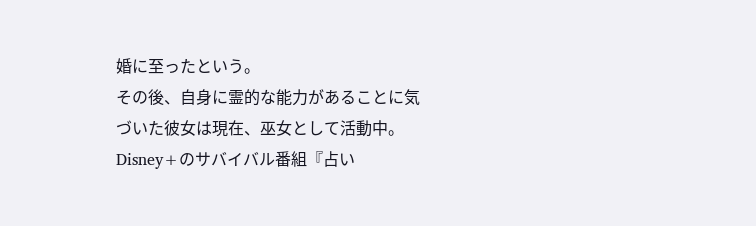婚に至ったという。
その後、自身に霊的な能力があることに気づいた彼女は現在、巫女として活動中。
Disney+のサバイバル番組『占い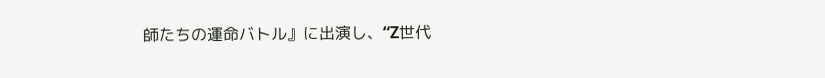師たちの運命バトル』に出演し、“Z世代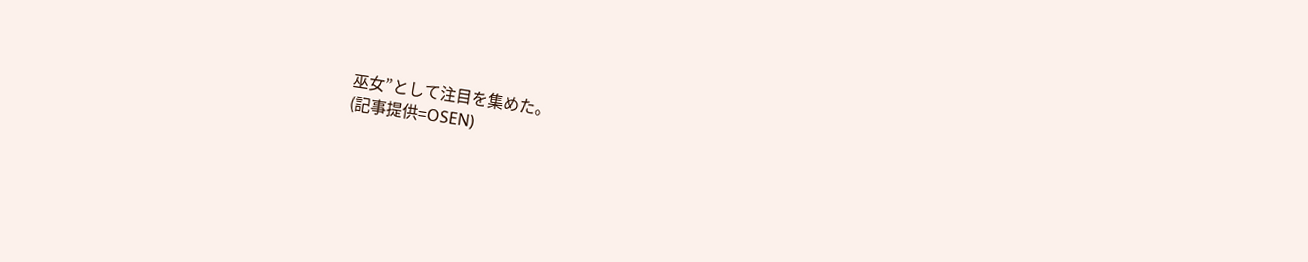巫女”として注目を集めた。
(記事提供=OSEN)